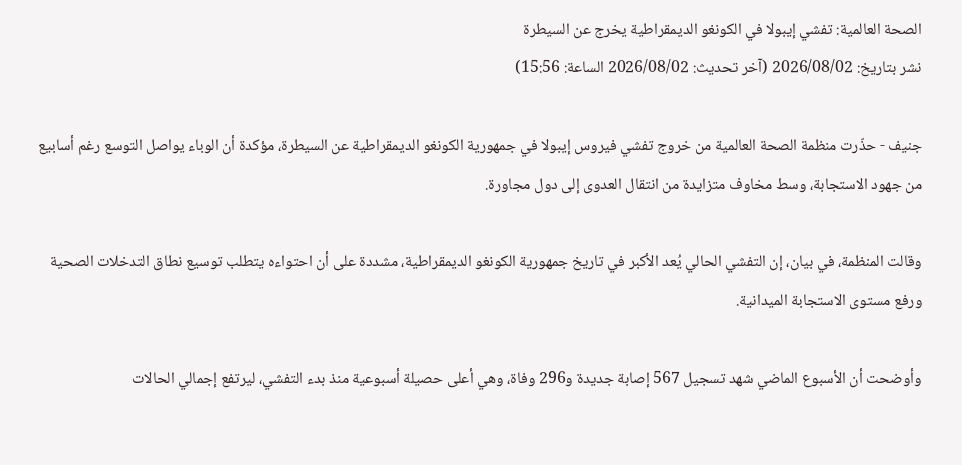الصحة العالمية: تفشي إيبولا في الكونغو الديمقراطية يخرج عن السيطرة
نشر بتاريخ: 2026/08/02 (آخر تحديث: 2026/08/02 الساعة: 15:56)

جنيف - حذّرت منظمة الصحة العالمية من خروج تفشي فيروس إيبولا في جمهورية الكونغو الديمقراطية عن السيطرة، مؤكدة أن الوباء يواصل التوسع رغم أسابيع من جهود الاستجابة، وسط مخاوف متزايدة من انتقال العدوى إلى دول مجاورة.

وقالت المنظمة، في بيان، إن التفشي الحالي يُعد الأكبر في تاريخ جمهورية الكونغو الديمقراطية، مشددة على أن احتواءه يتطلب توسيع نطاق التدخلات الصحية ورفع مستوى الاستجابة الميدانية.

وأوضحت أن الأسبوع الماضي شهد تسجيل 567 إصابة جديدة و296 وفاة، وهي أعلى حصيلة أسبوعية منذ بدء التفشي، ليرتفع إجمالي الحالات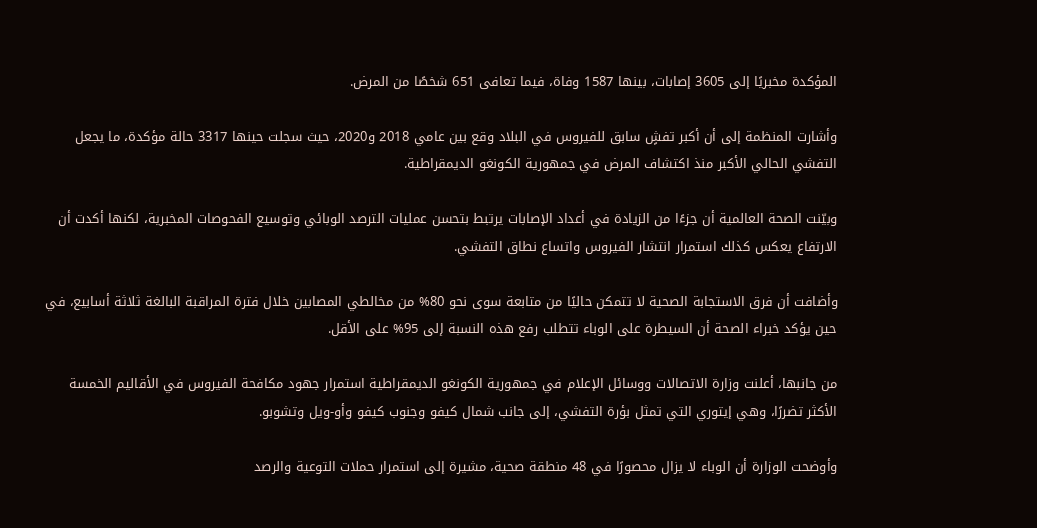المؤكدة مخبريًا إلى 3605 إصابات، بينها 1587 وفاة، فيما تعافى 651 شخصًا من المرض.

وأشارت المنظمة إلى أن أكبر تفشٍ سابق للفيروس في البلاد وقع بين عامي 2018 و2020، حيث سجلت حينها 3317 حالة مؤكدة، ما يجعل التفشي الحالي الأكبر منذ اكتشاف المرض في جمهورية الكونغو الديمقراطية.

وبيّنت الصحة العالمية أن جزءًا من الزيادة في أعداد الإصابات يرتبط بتحسن عمليات الترصد الوبائي وتوسيع الفحوصات المخبرية، لكنها أكدت أن الارتفاع يعكس كذلك استمرار انتشار الفيروس واتساع نطاق التفشي.

وأضافت أن فرق الاستجابة الصحية لا تتمكن حاليًا من متابعة سوى نحو 80% من مخالطي المصابين خلال فترة المراقبة البالغة ثلاثة أسابيع، في حين يؤكد خبراء الصحة أن السيطرة على الوباء تتطلب رفع هذه النسبة إلى 95% على الأقل.

من جانبها، أعلنت وزارة الاتصالات ووسائل الإعلام في جمهورية الكونغو الديمقراطية استمرار جهود مكافحة الفيروس في الأقاليم الخمسة الأكثر تضررًا، وهي إيتوري التي تمثل بؤرة التفشي، إلى جانب شمال كيفو وجنوب كيفو وأو-ويل وتشوبو.

وأوضحت الوزارة أن الوباء لا يزال محصورًا في 48 منطقة صحية، مشيرة إلى استمرار حملات التوعية والرصد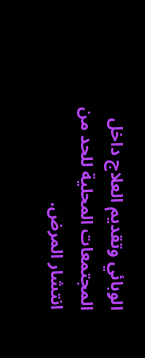الوبائي وتقديم العلاج داخل المجتمعات المحلية للحد من انتشار المرض.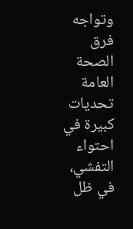وتواجه فرق الصحة العامة تحديات كبيرة في احتواء التفشي، في ظل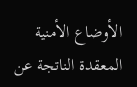الأوضاع الأمنية المعقدة الناتجة عن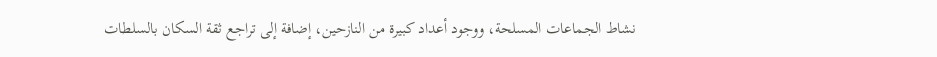نشاط الجماعات المسلحة، ووجود أعداد كبيرة من النازحين، إضافة إلى تراجع ثقة السكان بالسلطات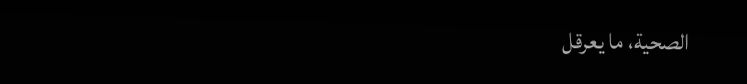الصحية، ما يعرقل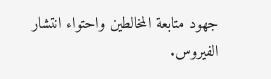جهود متابعة المخالطين واحتواء انتشار الفيروس.